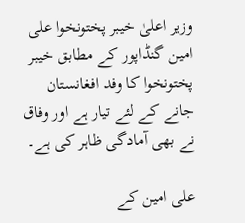وزیر اعلیٰ خیبر پختونخوا علی امین گنڈاپور کے مطابق خیبر پختونخوا کا وفد افغانستان جانے کے لئے تیار ہے اور وفاق نے بھی آمادگی ظاہر کی ہے۔

علی امین کے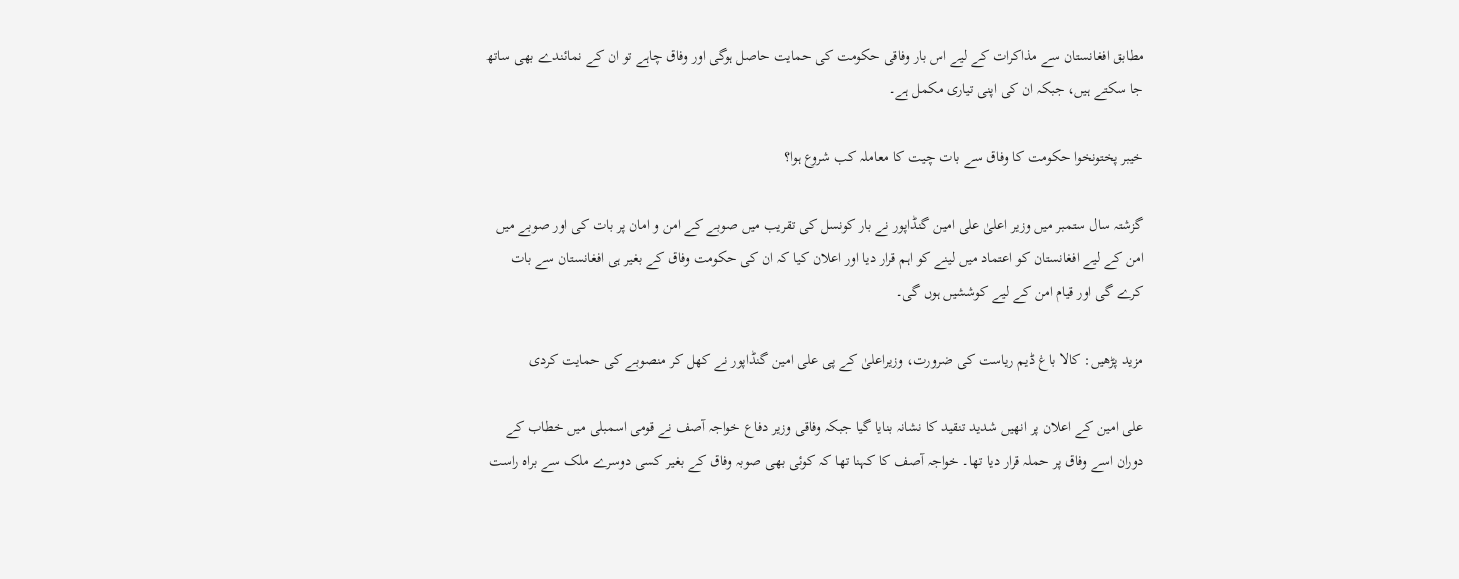مطابق افغانستان سے مذاکرات کے لیے اس بار وفاقی حکومت کی حمایت حاصل ہوگی اور وفاق چاہے تو ان کے نمائندے بھی ساتھ جا سکتے ہیں، جبکہ ان کی اپنی تیاری مکمل ہے۔

خیبر پختونخوا حکومت کا وفاق سے بات چیت کا معاملہ کب شروع ہوا؟

گزشتہ سال ستمبر میں وزیر اعلیٰ علی امین گنڈاپور نے بار کونسل کی تقریب میں صوبے کے امن و امان پر بات کی اور صوبے میں امن کے لیے افغانستان کو اعتماد میں لینے کو اہم قرار دیا اور اعلان کیا کہ ان کی حکومت وفاق کے بغیر ہی افغانستان سے بات کرے گی اور قیام امن کے لیے کوششیں ہوں گی۔

مزید پڑھیں: کالا باغ ڈیم ریاست کی ضرورت، وزیراعلیٰ کے پی علی امین گنڈاپور نے کھل کر منصوبے کی حمایت کردی

علی امین کے اعلان پر انھیں شدید تنقید کا نشانہ بنایا گیا جبکہ وفاقی وزیر دفاع خواجہ آصف نے قومی اسمبلی میں خطاب کے دوران اسے وفاق پر حملہ قرار دیا تھا۔ خواجہ آصف کا کہنا تھا کہ کوئی بھی صوبہ وفاق کے بغیر کسی دوسرے ملک سے براہ راست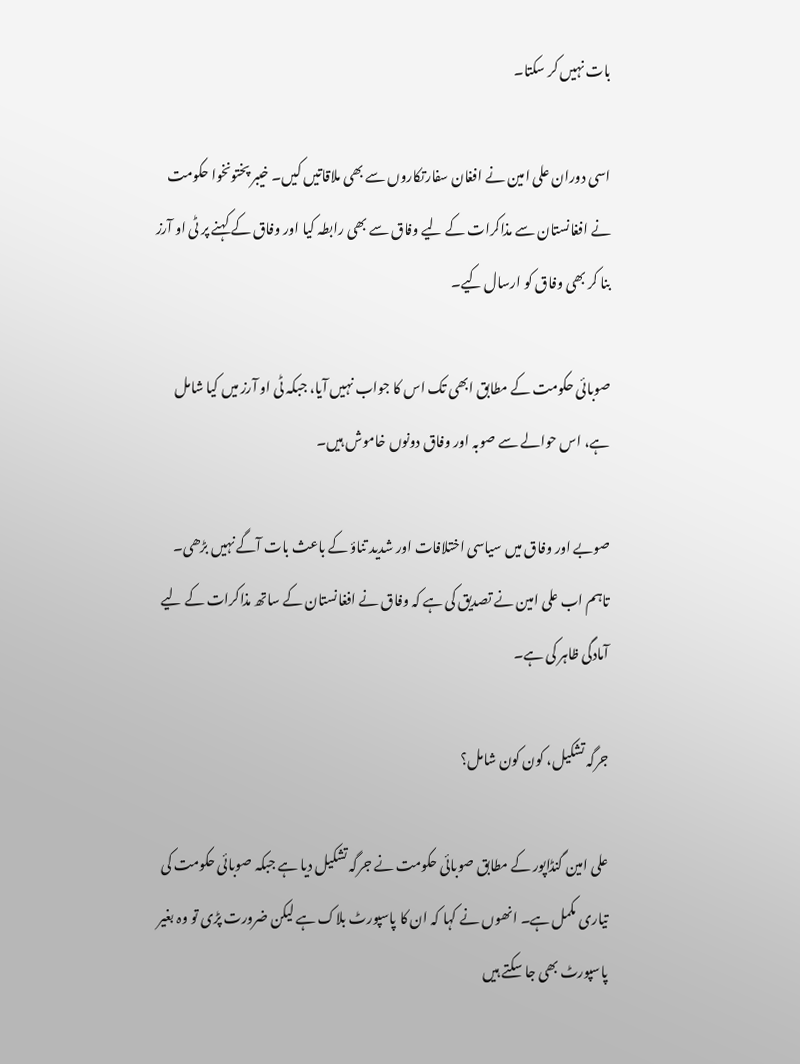بات نہیں کر سکتا۔

اسی دوران علی امین نے افغان سفارتکاروں سے بھی ملاقاتیں کیں۔ خیبر پختونخوا حکومت نے افغانستان سے مذاکرات کے لیے وفاق سے بھی رابطہ کیا اور وفاق کے کہنے پر ٹی او آرز بنا کر بھی وفاق کو ارسال کیے۔

صوبائی حکومت کے مطابق ابھی تک اس کا جواب نہیں آیا، جبکہ ٹی او آرز میں کیا شامل ہے، اس حوالے سے صوبہ اور وفاق دونوں خاموش ہیں۔

صوبے اور وفاق میں سیاسی اختلافات اور شدید تناؤ کے باعث بات آگے نہیں بڑھی۔ تاہم اب علی امین نے تصدیق کی ہے کہ وفاق نے افغانستان کے ساتھ مذاکرات کے لیے آمادگی ظاہر کی ہے۔

جرگہ تشکیل، کون کون شامل؟

علی امین گنڈاپور کے مطابق صوبائی حکومت نے جرگہ تشکیل دیا ہے جبکہ صوبائی حکومت کی تیاری مکمل ہے۔ انھوں نے کہا کہ ان کا پاسپورٹ بلاک ہے لیکن ضرورت پڑی تو وہ بغیر پاسپورٹ بھی جا سکتے ہیں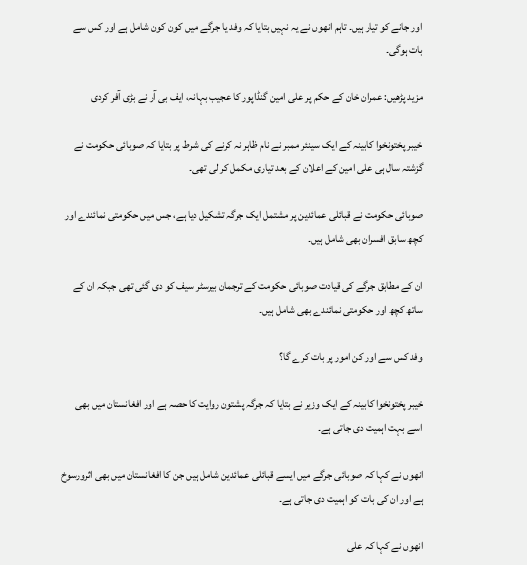اور جانے کو تیار ہیں۔ تاہم انھوں نے یہ نہیں بتایا کہ وفد یا جرگے میں کون کون شامل ہے اور کس سے بات ہوگی۔

مزید پڑھیں: عمران خان کے حکم پر علی امین گنڈاپور کا عجیب بہانہ، ایف بی آر نے بڑی آفر کردی

خیبر پختونخوا کابینہ کے ایک سینئر ممبر نے نام ظاہر نہ کرنے کی شرط پر بتایا کہ صوبائی حکومت نے گزشتہ سال ہی علی امین کے اعلان کے بعد تیاری مکمل کر لی تھی۔

صوبائی حکومت نے قبائلی عمائدین پر مشتمل ایک جرگہ تشکیل دیا ہے، جس میں حکومتی نمائندے اور کچھ سابق افسران بھی شامل ہیں۔

ان کے مطابق جرگے کی قیادت صوبائی حکومت کے ترجمان بیرسٹر سیف کو دی گئی تھی جبکہ ان کے ساتھ کچھ اور حکومتی نمائندے بھی شامل ہیں۔

وفد کس سے اور کن امور پر بات کرے گا؟

خیبر پختونخوا کابینہ کے ایک وزیر نے بتایا کہ جرگہ پشتون روایت کا حصہ ہے اور افغانستان میں بھی اسے بہت اہمیت دی جاتی ہے۔

انھوں نے کہا کہ صوبائی جرگے میں ایسے قبائلی عمائدین شامل ہیں جن کا افغانستان میں بھی اثرورسوخ ہے اور ان کی بات کو اہمیت دی جاتی ہے۔

انھوں نے کہا کہ علی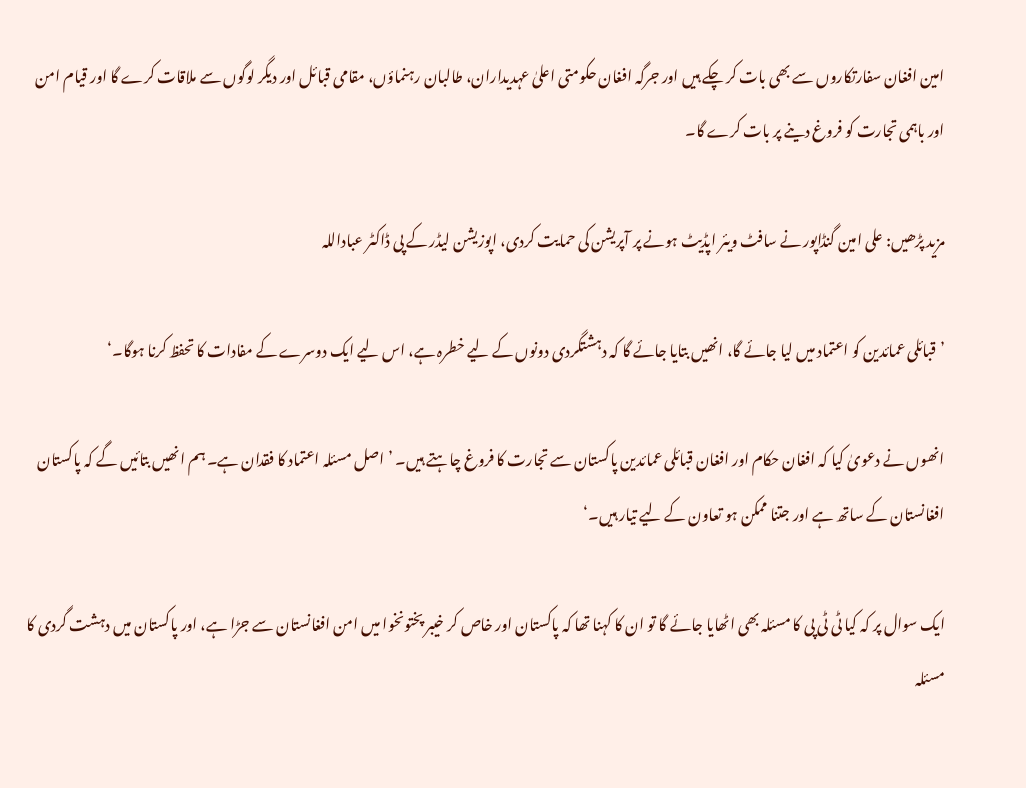امین افغان سفارتکاروں سے بھی بات کر چکے ہیں اور جرگہ افغان حکومتی اعلیٰ عہدیداران، طالبان رہنماؤں، مقامی قبائل اور دیگر لوگوں سے ملاقات کرے گا اور قیام امن اور باہمی تجارت کو فروغ دینے پر بات کرے گا۔

مزید پڑھیں: علی امین گنڈاپور نے سافٹ ویئر اپڈیٹ ہونے پر آپریشن کی حمایت کردی، اپوزیشن لیڈر کے پی ڈاکٹر عباداللہ

’قبائلی عمائدین کو اعتماد میں لیا جائے گا، انھیں بتایا جائے گا کہ دہشتگردی دونوں کے لیے خطرہ ہے، اس لیے ایک دوسرے کے مفادات کا تحفظ کرنا ہوگا۔‘

انھوں نے دعویٰ کیا کہ افغان حکام اور افغان قبائلی عمائدین پاکستان سے تجارت کا فروغ چاہتے ہیں۔ ’اصل مسئلہ اعتماد کا فقدان ہے۔ ہم انھیں بتائیں گے کہ پاکستان افغانستان کے ساتھ ہے اور جتنا ممکن ہو تعاون کے لیے تیار ہیں۔‘

ایک سوال پر کہ کیا ٹی ٹی پی کا مسئلہ بھی اٹھایا جائے گا تو ان کا کہنا تھا کہ پاکستان اور خاص کر خیبر پختونخوا میں امن افغانستان سے جڑا ہے، اور پاکستان میں دہشت گردی کا مسئلہ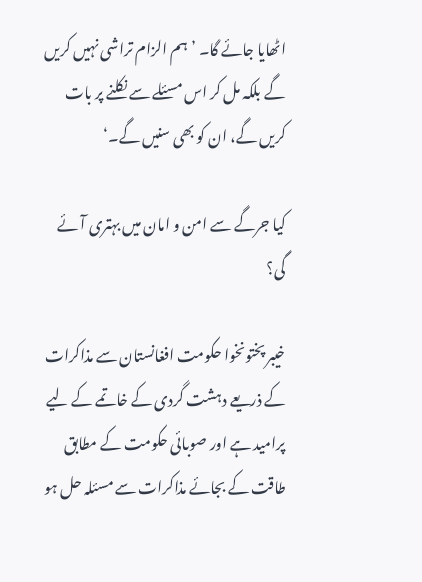اٹھایا جائے گا۔ ’ہم الزام تراشی نہیں کریں گے بلکہ مل کر اس مسئلے سے نکلنے پر بات کریں گے، ان کو بھی سنیں گے۔‘

کیا جرگے سے امن و امان میں بہتری آئے گی؟

خیبر پختونخوا حکومت افغانستان سے مذاکرات کے ذریعے دہشت گردی کے خاتمے کے لیے پرامید ہے اور صوبائی حکومت کے مطابق طاقت کے بجائے مذاکرات سے مسئلہ حل ہو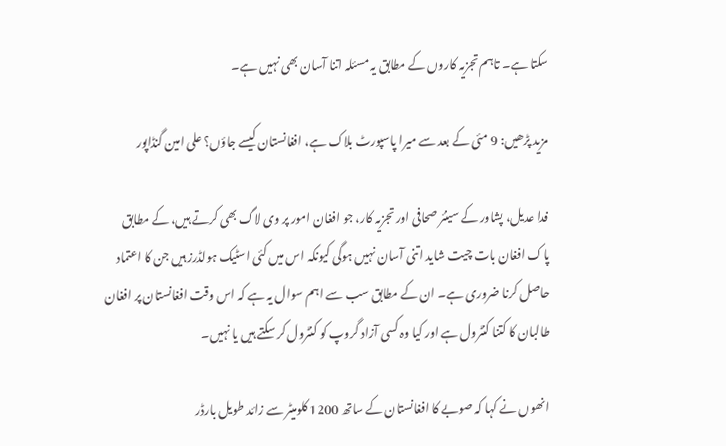سکتا ہے۔ تاہم تجزیہ کاروں کے مطابق یہ مسئلہ اتنا آسان بھی نہیں ہے۔

مزید پڑھیں: 9 مئی کے بعد سے میرا پاسپورٹ بلاک ہے، افغانستان کیسے جاؤں؟ علی امین گنڈاپور

فدا عدیل، پشاور کے سینئر صحافی اور تجزیہ کار، جو افغان امور پر وی لاگ بھی کرتے ہیں، کے مطابق پاک افغان بات چیت شاید اتنی آسان نہیں ہوگی کیونکہ اس میں کئی اسٹیک ہولڈرز ہیں جن کا اعتماد حاصل کرنا ضروری ہے۔ ان کے مطابق سب سے اہم سوال یہ ہے کہ اس وقت افغانستان پر افغان طالبان کا کتنا کنٹرول ہے اور کیا وہ کسی آزاد گروپ کو کنٹرول کر سکتے ہیں یا نہیں۔

انھوں نے کہا کہ صوبے کا افغانستان کے ساتھ 1200 کلومیٹر سے زائد طویل بارڈر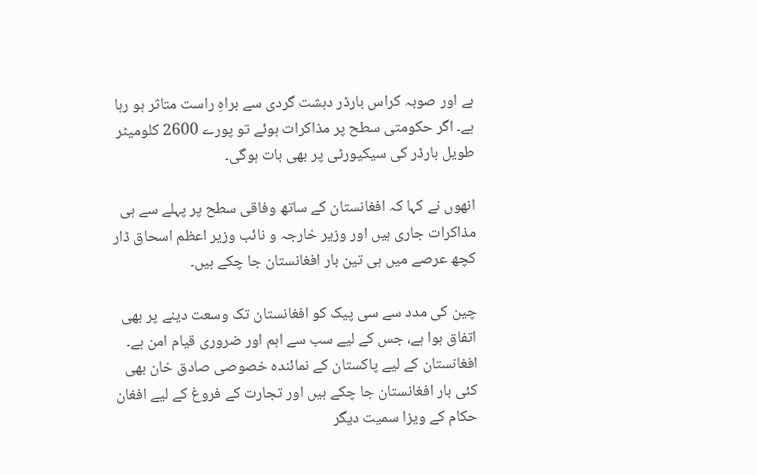ہے اور صوبہ کراس بارڈر دہشت گردی سے براہِ راست متاثر ہو رہا ہے۔ اگر حکومتی سطح پر مذاکرات ہوئے تو پورے 2600 کلومیٹر طویل بارڈر کی سیکیورٹی پر بھی بات ہوگی۔

انھوں نے کہا کہ افغانستان کے ساتھ وفاقی سطح پر پہلے سے ہی مذاکرات جاری ہیں اور وزیر خارجہ و نائب وزیر اعظم اسحاق ڈار کچھ عرصے میں ہی تین بار افغانستان جا چکے ہیں۔

چین کی مدد سے سی پیک کو افغانستان تک وسعت دینے پر بھی اتفاق ہوا ہے، جس کے لیے سب سے اہم اور ضروری قیام امن ہے۔ افغانستان کے لیے پاکستان کے نمائندہ خصوصی صادق خان بھی کئی بار افغانستان جا چکے ہیں اور تجارت کے فروغ کے لیے افغان حکام کے ویزا سمیت دیگر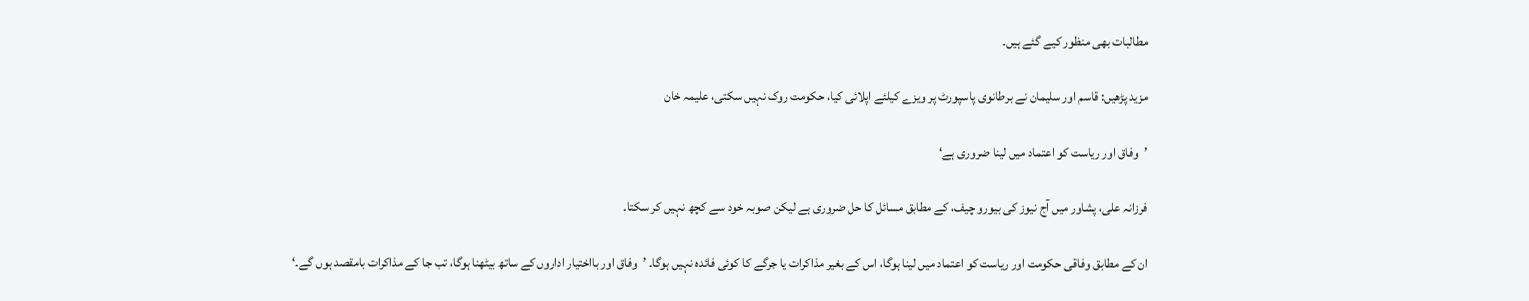مطالبات بھی منظور کیے گئے ہیں۔

مزید پڑھیں: قاسم اور سلیمان نے برطانوی پاسپورٹ پر ویزے کیلئے اپلائی کیا، حکومت روک نہیں سکتی، علیمہ خان

’وفاق اور ریاست کو اعتماد میں لینا ضروری ہے‘

فرزانہ علی، پشاور میں آج نیوز کی بیورو چیف، کے مطابق مسائل کا حل ضروری ہے لیکن صوبہ خود سے کچھ نہیں کر سکتا۔

ان کے مطابق وفاقی حکومت اور ریاست کو اعتماد میں لینا ہوگا، اس کے بغیر مذاکرات یا جرگے کا کوئی فائدہ نہیں ہوگا۔ ’وفاق اور بااختیار اداروں کے ساتھ بیٹھنا ہوگا، تب جا کے مذاکرات بامقصد ہوں گے۔‘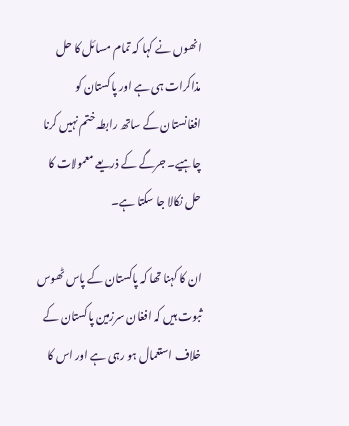انھوں نے کہا کہ تمام مسائل کا حل مذاکرات ہی ہے اور پاکستان کو افغانستان کے ساتھ رابطہ ختم نہیں کرنا چاہیے۔ جرگے کے ذریعے معمولات کا حل نکالا جا سکتا ہے۔

ان کا کہنا تھا کہ پاکستان کے پاس ٹھوس ثبوت ہیں کہ افغان سرزمین پاکستان کے خلاف استعمال ہو رہی ہے اور اس کا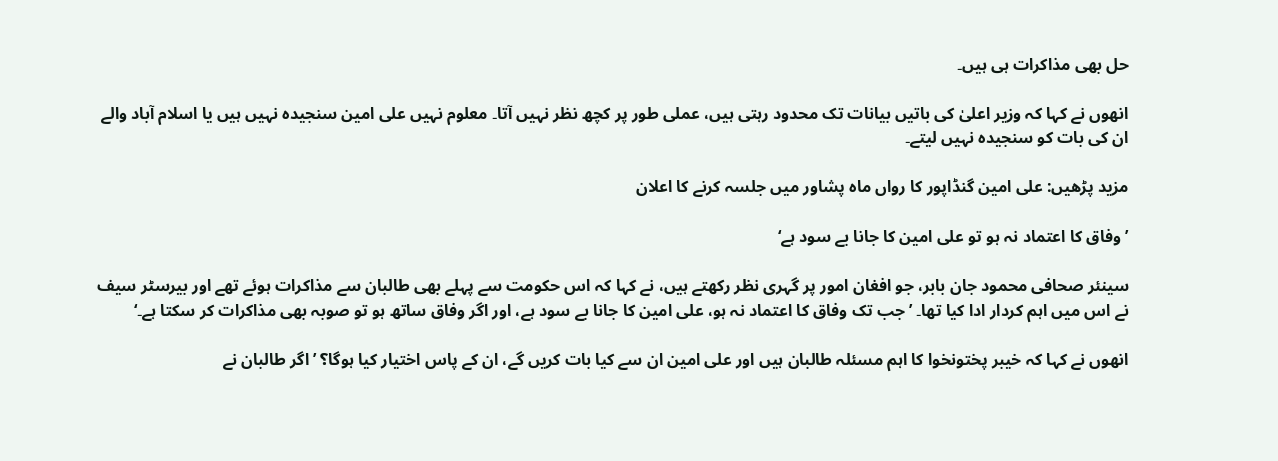حل بھی مذاکرات ہی ہیں۔

انھوں نے کہا کہ وزیر اعلیٰ کی باتیں بیانات تک محدود رہتی ہیں، عملی طور پر کچھ نظر نہیں آتا۔ معلوم نہیں علی امین سنجیدہ نہیں ہیں یا اسلام آباد والے ان کی بات کو سنجیدہ نہیں لیتے۔

مزید پڑھیں: علی امین گنڈاپور کا رواں ماہ پشاور میں جلسہ کرنے کا اعلان

’وفاق کا اعتماد نہ ہو تو علی امین کا جانا بے سود ہے‘

سینئر صحافی محمود جان بابر، جو افغان امور پر گہری نظر رکھتے ہیں، نے کہا کہ اس حکومت سے پہلے بھی طالبان سے مذاکرات ہوئے تھے اور بیرسٹر سیف نے اس میں اہم کردار ادا کیا تھا۔ ’جب تک وفاق کا اعتماد نہ ہو، علی امین کا جانا بے سود ہے، اور اگر وفاق ساتھ ہو تو صوبہ بھی مذاکرات کر سکتا ہے۔‘

انھوں نے کہا کہ خیبر پختونخوا کا اہم مسئلہ طالبان ہیں اور علی امین ان سے کیا بات کریں گے، ان کے پاس اختیار کیا ہوگا؟ ’اگر طالبان نے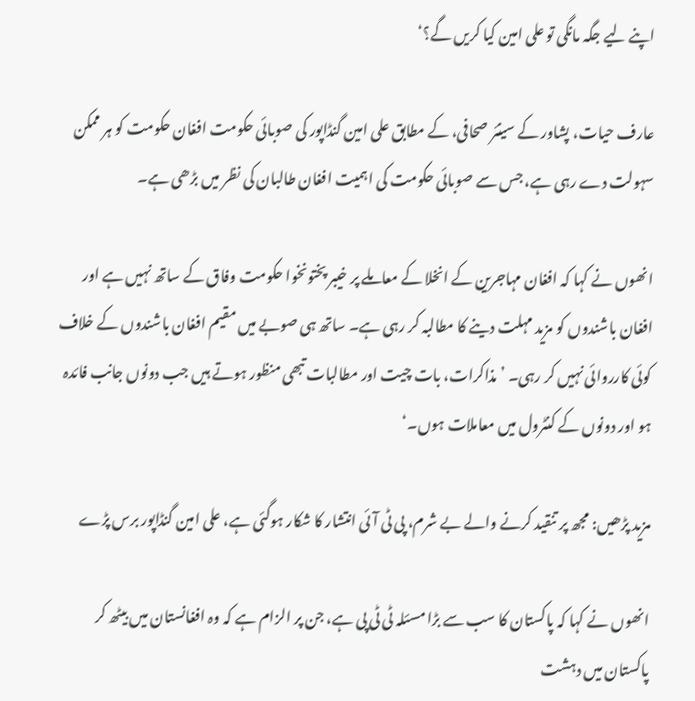اپنے لیے جگہ مانگی تو علی امین کیا کریں گے؟‘

عارف حیات، پشاور کے سینئر صحافی، کے مطابق علی امین گنڈاپور کی صوبائی حکومت افغان حکومت کو ہر ممکن سہولت دے رہی ہے، جس سے صوبائی حکومت کی اہمیت افغان طالبان کی نظر میں بڑھی ہے۔

انھوں نے کہا کہ افغان مہاجرین کے انخلا کے معاملے پر خیبر پختونخوا حکومت وفاق کے ساتھ نہیں ہے اور افغان باشندوں کو مزید مہلت دینے کا مطالبہ کر رہی ہے۔ ساتھ ہی صوبے میں مقیم افغان باشندوں کے خلاف کوئی کارروائی نہیں کر رہی۔ ’مذاکرات، بات چیت اور مطالبات تبھی منظور ہوتے ہیں جب دونوں جانب فائدہ ہو اور دونوں کے کنٹرول میں معاملات ہوں۔‘

مزید پڑھیں: مجھ پر تنقید کرنے والے بے شرم، پی ٹی آئی انتشار کا شکار ہوگئی ہے، علی امین گنڈاپور برس پڑے

انھوں نے کہا کہ پاکستان کا سب سے بڑا مسئلہ ٹی ٹی پی ہے، جن پر الزام ہے کہ وہ افغانستان میں بیٹھ کر پاکستان میں دہشت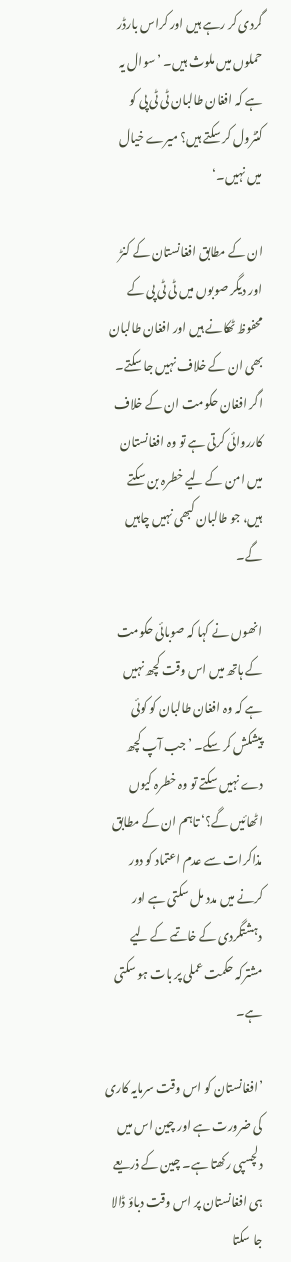گردی کر رہے ہیں اور کراس بارڈر حملوں میں ملوث ہیں۔ ’سوال یہ ہے کہ افغان طالبان ٹی ٹی پی کو کنٹرول کر سکتے ہیں؟ میرے خیال میں نہیں۔‘

ان کے مطابق افغانستان کے کنڑ اور دیگر صوبوں میں ٹی ٹی پی کے محفوظ ٹھکانے ہیں اور افغان طالبان بھی ان کے خلاف نہیں جا سکتے۔ اگر افغان حکومت ان کے خلاف کارروائی کرتی ہے تو وہ افغانستان میں امن کے لیے خطرہ بن سکتے ہیں، جو طالبان کبھی نہیں چاہیں گے۔

انھوں نے کہا کہ صوبائی حکومت کے ہاتھ میں اس وقت کچھ نہیں ہے کہ وہ افغان طالبان کو کوئی پیشکش کر سکے۔ ’جب آپ کچھ دے نہیں سکتے تو وہ خطرہ کیوں اٹھائیں گے؟‘ تاہم ان کے مطابق مذاکرات سے عدم اعتماد کو دور کرنے میں مدد مل سکتی ہے اور دہشتگردی کے خاتمے کے لیے مشترکہ حکمت عملی پر بات ہو سکتی ہے۔

’افغانستان کو اس وقت سرمایہ کاری کی ضرورت ہے اور چین اس میں دلچسپی رکھتا ہے۔ چین کے ذریعے ہی افغانستان پر اس وقت دباؤ ڈالا جا سکتا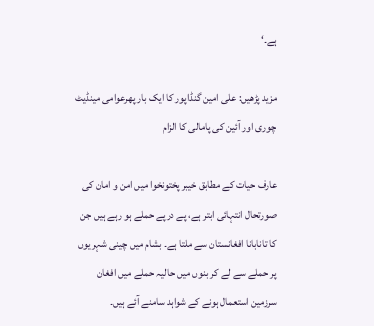ہے۔‘

مزید پڑھیں: علی امین گنڈاپور کا ایک بار پھرعوامی مینڈیٹ چوری اور آئین کی پامالی کا الزام

عارف حیات کے مطابق خیبر پختونخوا میں امن و امان کی صورتحال انتہائی ابتر ہے، پے درپے حملے ہو رہے ہیں جن کا تانابانا افغانستان سے ملتا ہے۔ بشام میں چینی شہریوں پر حملے سے لے کر بنوں میں حالیہ حملے میں افغان سرزمین استعمال ہونے کے شواہد سامنے آئے ہیں۔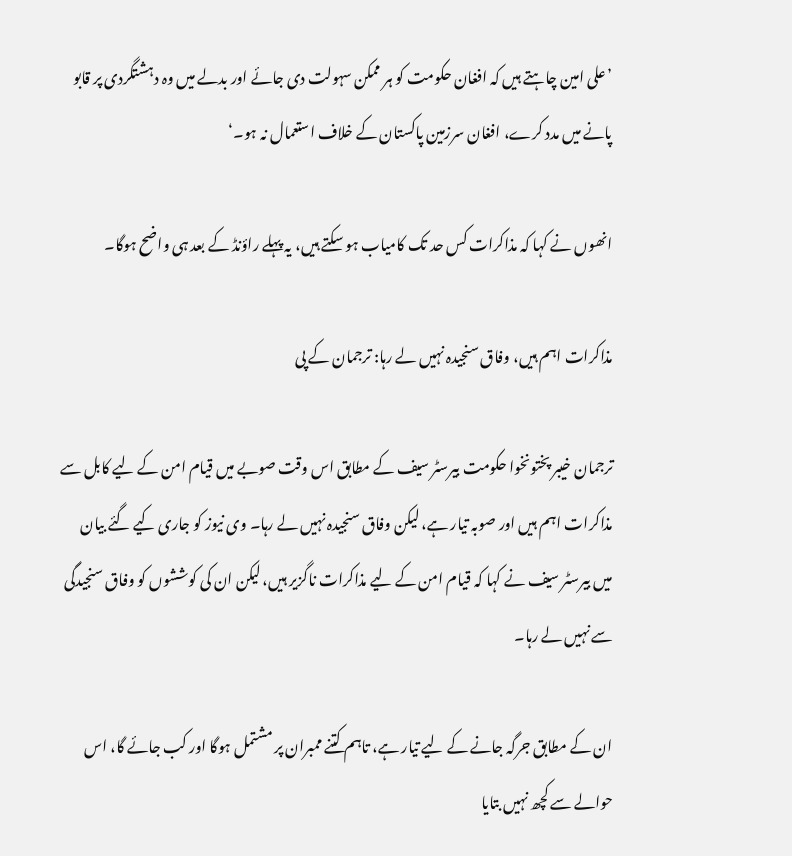’علی امین چاہتے ہیں کہ افغان حکومت کو ہر ممکن سہولت دی جائے اور بدلے میں وہ دہشتگردی پر قابو پانے میں مدد کرے، افغان سرزمین پاکستان کے خلاف استعمال نہ ہو۔‘

انھوں نے کہا کہ مذاکرات کس حد تک کامیاب ہو سکتے ہیں، یہ پہلے راؤنڈ کے بعد ہی واضح ہوگا۔

مذاکرات اہم ہیں، وفاق سنجیدہ نہیں لے رہا: ترجمان کے پی

ترجمان خیبر پختونخوا حکومت بیرسٹر سیف کے مطابق اس وقت صوبے میں قیام امن کے لیے کابل سے مذاکرات اہم ہیں اور صوبہ تیار ہے، لیکن وفاق سنجیدہ نہیں لے رہا۔ وی نیوز کو جاری کیے گئے بیان میں بیرسٹر سیف نے کہا کہ قیام امن کے لیے مذاکرات ناگزیر ہیں، لیکن ان کی کوششوں کو وفاق سنجیدگی سے نہیں لے رہا۔

ان کے مطابق جرگہ جانے کے لیے تیار ہے، تاہم کتنے ممبران پر مشتمل ہوگا اور کب جائے گا، اس حوالے سے کچھ نہیں بتایا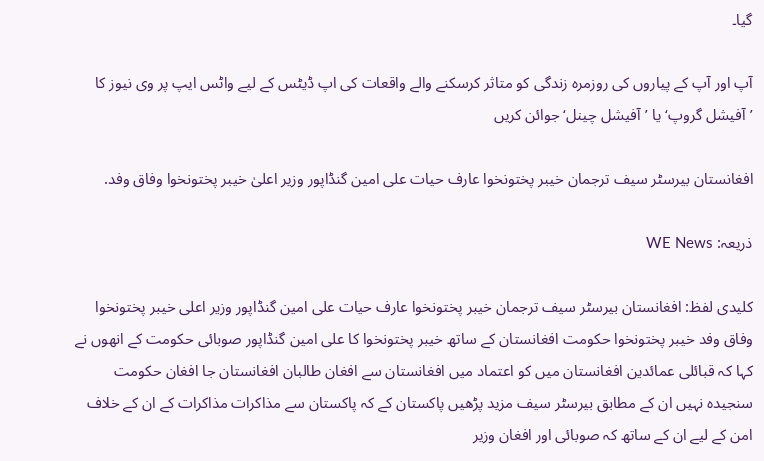گیا۔

آپ اور آپ کے پیاروں کی روزمرہ زندگی کو متاثر کرسکنے والے واقعات کی اپ ڈیٹس کے لیے واٹس ایپ پر وی نیوز کا ’آفیشل گروپ‘ یا ’آفیشل چینل‘ جوائن کریں

افغانستان بیرسٹر سیف ترجمان خیبر پختونخوا عارف حیات علی امین گنڈاپور وزیر اعلیٰ خیبر پختونخوا وفاق وفد.

ذریعہ: WE News

کلیدی لفظ: افغانستان بیرسٹر سیف ترجمان خیبر پختونخوا عارف حیات علی امین گنڈاپور وزیر اعلی خیبر پختونخوا وفاق وفد خیبر پختونخوا حکومت افغانستان کے ساتھ خیبر پختونخوا کا علی امین گنڈاپور صوبائی حکومت کے انھوں نے کہا کہ قبائلی عمائدین افغانستان میں کو اعتماد میں افغانستان سے افغان طالبان افغانستان جا افغان حکومت سنجیدہ نہیں ان کے مطابق بیرسٹر سیف مزید پڑھیں پاکستان کے کہ پاکستان سے مذاکرات مذاکرات کے ان کے خلاف امن کے لیے ان کے ساتھ کہ صوبائی اور افغان وزیر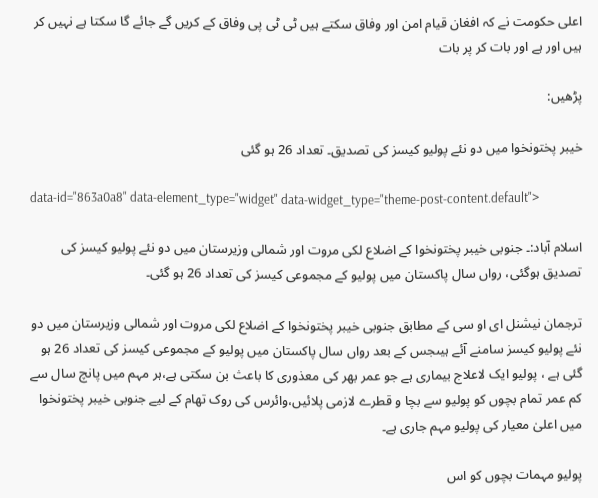اعلی حکومت نے کہ افغان قیام امن اور وفاق سکتے ہیں ٹی ٹی پی وفاق کے کریں گے جائے گا سکتا ہے نہیں کر ہیں اور ہے اور بات کر پر بات

پڑھیں:

خیبر پختونخوا میں دو نئے پولیو کیسز کی تصدیق۔ تعداد 26 ہو گئی

data-id="863a0a8" data-element_type="widget" data-widget_type="theme-post-content.default">

اسلام آباد:۔ جنوبی خیبر پختونخوا کے اضلاع لکی مروت اور شمالی وزیرستان میں دو نئے پولیو کیسز کی تصدیق ہوگئی، رواں سال پاکستان میں پولیو کے مجموعی کیسز کی تعداد 26 ہو گئی۔

ترجمان نیشنل ای او سی کے مطابق جنوبی خیبر پختونخوا کے اضلاع لکی مروت اور شمالی وزیرستان میں دو نئے پولیو کیسز سامنے آئے ہیںجس کے بعد رواں سال پاکستان میں پولیو کے مجموعی کیسز کی تعداد 26 ہو گئی ہے ، پولیو ایک لاعلاج بیماری ہے جو عمر بھر کی معذوری کا باعث بن سکتی ہے،ہر مہم میں پانچ سال سے کم عمر تمام بچوں کو پولیو سے بچا و قطرے لازمی پلائیں،وائرس کی روک تھام کے لیے جنوبی خیبر پختونخوا میں اعلیٰ معیار کی پولیو مہم جاری ہے۔

پولیو مہمات بچوں کو اس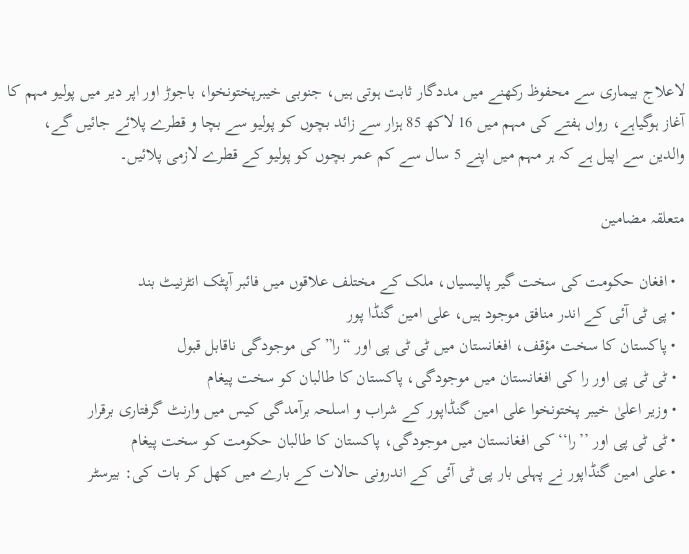لاعلاج بیماری سے محفوظ رکھنے میں مددگار ثابت ہوتی ہیں، جنوبی خیبرپختونخوا، باجوڑ اور اپر دیر میں پولیو مہم کا آغاز ہوگیاہے، رواں ہفتے کی مہم میں 16 لاکھ 85 ہزار سے زائد بچوں کو پولیو سے بچا و قطرے پلائے جائیں گے، والدین سے اپیل ہے کہ ہر مہم میں اپنے 5 سال سے کم عمر بچوں کو پولیو کے قطرے لازمی پلائیں۔

متعلقہ مضامین

  • افغان حکومت کی سخت گیر پالیسیاں، ملک کے مختلف علاقوں میں فائبر آپٹک انٹرنیٹ بند
  • پی ٹی آئی کے اندر منافق موجود ہیں، علی امین گنڈا پور
  • پاکستان کا سخت مؤقف، افغانستان میں ٹی ٹی پی اور “را” کی موجودگی ناقابل قبول
  • ٹی ٹی پی اور را کی افغانستان میں موجودگی، پاکستان کا طالبان کو سخت پیغام
  • وزیر اعلیٰ خیبر پختونخوا علی امین گنڈاپور کے شراب و اسلحہ برآمدگی کیس میں وارنٹ گرفتاری برقرار
  • ٹی ٹی پی اور ’’را‘‘ کی افغانستان میں موجودگی، پاکستان کا طالبان حکومت کو سخت پیغام
  • علی امین گنڈاپور نے پہلی بار پی ٹی آئی کے اندرونی حالات کے بارے میں کھل کر بات کی: بیرسٹر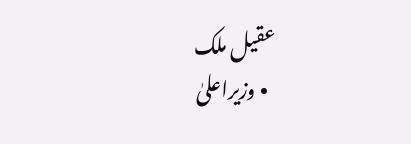عقیل ملک
  • وزیراعلیٰ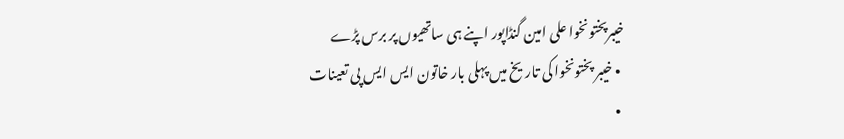خیبرپختونخوا علی امین گنڈاپور اپنے ہی ساتھیوں پر برس پڑے
  • خیبر پختونخوا کی تاریخ میں پہلی بار خاتون ایس ایس پی تعینات
  •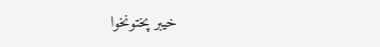خیبر پختونخوا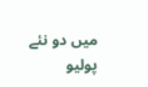میں دو نئے پولیو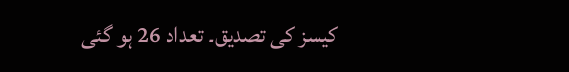کیسز کی تصدیق۔ تعداد 26 ہو گئی